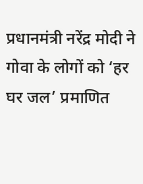प्रधानमंत्री नरेंद्र मोदी ने गोवा के लोगों को ‘हर घर जल’ प्रमाणित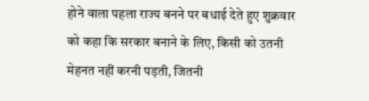होने वाला पहला राज्य बनने पर बधाई देते हुए शुक्रवार को कहा कि सरकार बनाने के लिए, किसी को उतनी मेहनत नहीं करनी पड़ती, जितनी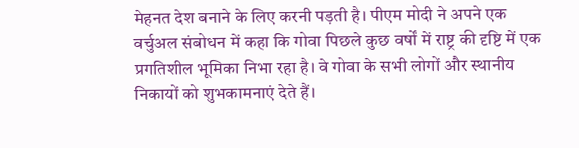मेहनत देश बनाने के लिए करनी पड़ती है। पीएम मोदी ने अपने एक वर्चुअल संबोधन में कहा कि गोवा पिछले कुछ वर्षों में राष्ट्र की दृष्टि में एक प्रगतिशील भूमिका निभा रहा है। वे गोवा के सभी लोगों और स्थानीय निकायों को शुभकामनाएं देते हैं।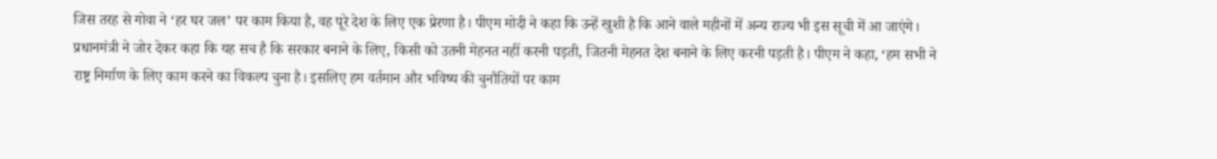जिस तरह से गोवा ने ‘हर घर जल’ पर काम किया है, वह पूरे देश के लिए एक प्रेरणा है। पीएम मोदी ने कहा कि उन्हें खुशी है कि आने वाले महीनों में अन्य राज्य भी इस सूची में आ जाएंगे। प्रधानमंत्री ने जोर देकर कहा कि यह सच है कि सरकार बनाने के लिए, किसी को उतनी मेहनत नहीं करनी पड़ती, जितनी मेहनत देश बनाने के लिए करनी पड़ती है। पीएम ने कहा, ‘हम सभी ने राष्ट्र निर्माण के लिए काम करने का विकल्प चुना है। इसलिए हम वर्तमान और भविष्य की चुनौतियों पर काम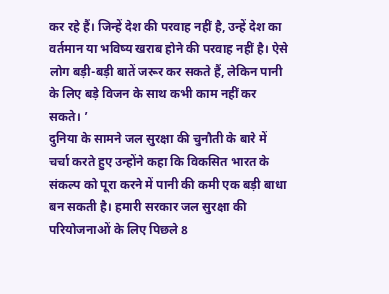कर रहे हैं। जिन्हें देश की परवाह नहीं है, उन्हें देश का वर्तमान या भविष्य खराब होने की परवाह नहीं है। ऐसे लोग बड़ी-बड़ी बातें जरूर कर सकते हैं, लेकिन पानी के लिए बड़े विजन के साथ कभी काम नहीं कर सकते। ’
दुनिया के सामने जल सुरक्षा की चुनौती के बारे में चर्चा करते हुए उन्होंने कहा कि विकसित भारत के संकल्प को पूरा करने में पानी की कमी एक बड़ी बाधा बन सकती है। हमारी सरकार जल सुरक्षा की परियोजनाओं के लिए पिछले 8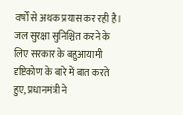वर्षों से अथक प्रयास कर रही है। जल सुरक्षा सुनिश्चित करने के लिए सरकार के बहुआयामी दृष्टिकोण के बारे में बात करते हुए, प्रधानमंत्री ने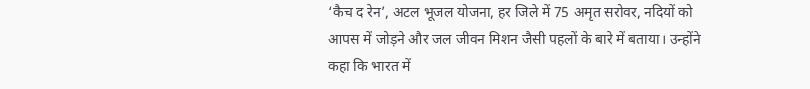‘कैच द रेन’, अटल भूजल योजना, हर जिले में 75 अमृत सरोवर, नदियों को आपस में जोड़ने और जल जीवन मिशन जैसी पहलों के बारे में बताया। उन्होंने कहा कि भारत में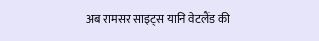अब रामसर साइट्स यानि वेटलैंड की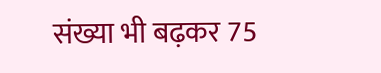संख्या भी बढ़कर 75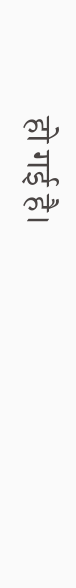हो गई है।